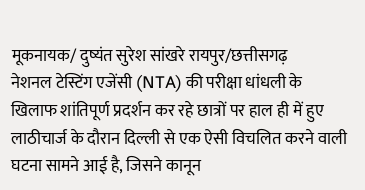मूकनायक/ दुष्यंत सुरेश सांखरे रायपुर/छत्तीसगढ़
नेशनल टेस्टिंग एजेंसी (NTA) की परीक्षा धांधली के खिलाफ शांतिपूर्ण प्रदर्शन कर रहे छात्रों पर हाल ही में हुए लाठीचार्ज के दौरान दिल्ली से एक ऐसी विचलित करने वाली घटना सामने आई है, जिसने कानून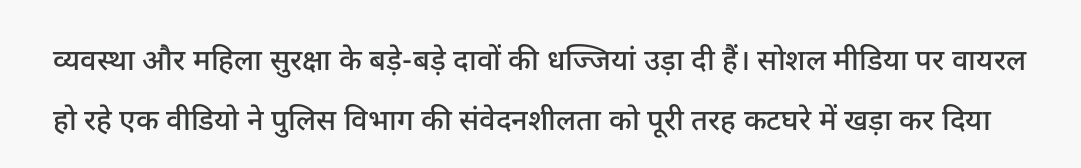व्यवस्था और महिला सुरक्षा के बड़े-बड़े दावों की धज्जियां उड़ा दी हैं। सोशल मीडिया पर वायरल हो रहे एक वीडियो ने पुलिस विभाग की संवेदनशीलता को पूरी तरह कटघरे में खड़ा कर दिया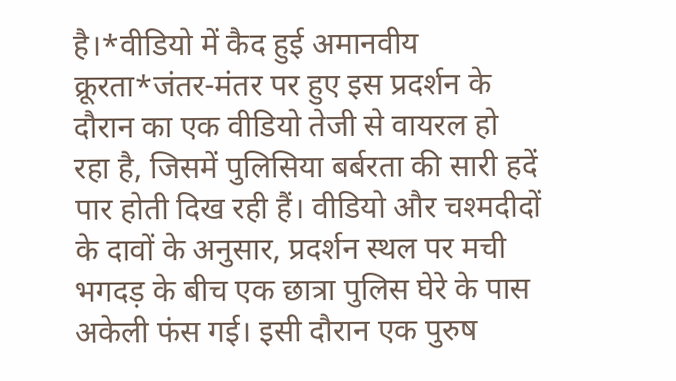है।*वीडियो में कैद हुई अमानवीय क्रूरता*जंतर-मंतर पर हुए इस प्रदर्शन के दौरान का एक वीडियो तेजी से वायरल हो रहा है, जिसमें पुलिसिया बर्बरता की सारी हदें पार होती दिख रही हैं। वीडियो और चश्मदीदों के दावों के अनुसार, प्रदर्शन स्थल पर मची भगदड़ के बीच एक छात्रा पुलिस घेरे के पास अकेली फंस गई। इसी दौरान एक पुरुष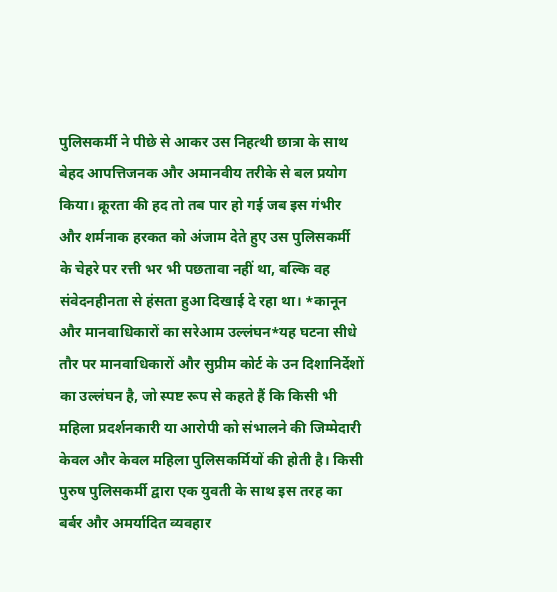पुलिसकर्मी ने पीछे से आकर उस निहत्थी छात्रा के साथ बेहद आपत्तिजनक और अमानवीय तरीके से बल प्रयोग किया। क्रूरता की हद तो तब पार हो गई जब इस गंभीर और शर्मनाक हरकत को अंजाम देते हुए उस पुलिसकर्मी के चेहरे पर रत्ती भर भी पछतावा नहीं था, बल्कि वह संवेदनहीनता से हंसता हुआ दिखाई दे रहा था। *कानून और मानवाधिकारों का सरेआम उल्लंघन*यह घटना सीधे तौर पर मानवाधिकारों और सुप्रीम कोर्ट के उन दिशानिर्देशों का उल्लंघन है, जो स्पष्ट रूप से कहते हैं कि किसी भी महिला प्रदर्शनकारी या आरोपी को संभालने की जिम्मेदारी केवल और केवल महिला पुलिसकर्मियों की होती है। किसी पुरुष पुलिसकर्मी द्वारा एक युवती के साथ इस तरह का बर्बर और अमर्यादित व्यवहार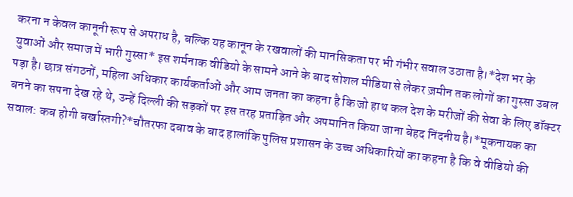करना न केवल कानूनी रूप से अपराध है, बल्कि यह कानून के रखवालों की मानसिकता पर भी गंभीर सवाल उठाता है।*देश भर के युवाओं और समाज में भारी गुस्सा* इस शर्मनाक वीडियो के सामने आने के बाद सोशल मीडिया से लेकर ज़मीन तक लोगों का गुस्सा उबल पड़ा है। छात्र संगठनों, महिला अधिकार कार्यकर्ताओं और आम जनता का कहना है कि जो हाथ कल देश के मरीजों की सेवा के लिए डॉक्टर बनने का सपना देख रहे थे, उन्हें दिल्ली की सड़कों पर इस तरह प्रताड़ित और अपमानित किया जाना बेहद निंदनीय है।*मूकनायक का सवाल: कब होगी बर्खास्तगी?*चौतरफा दबाव के बाद हालांकि पुलिस प्रशासन के उच्च अधिकारियों का कहना है कि वे वीडियो की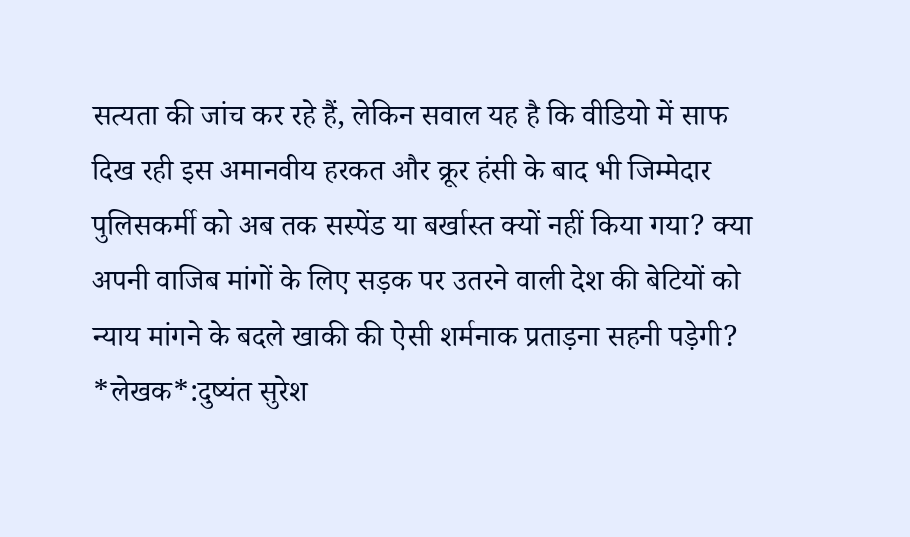सत्यता की जांच कर रहे हैं, लेकिन सवाल यह है कि वीडियो में साफ दिख रही इस अमानवीय हरकत और क्रूर हंसी के बाद भी जिम्मेदार पुलिसकर्मी को अब तक सस्पेंड या बर्खास्त क्यों नहीं किया गया? क्या अपनी वाजिब मांगों के लिए सड़क पर उतरने वाली देश की बेटियों को न्याय मांगने के बदले खाकी की ऐसी शर्मनाक प्रताड़ना सहनी पड़ेगी?
*लेखक*:दुष्यंत सुरेश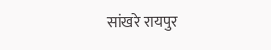सांखरे रायपुर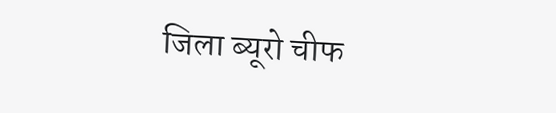जिला ब्यूरो चीफ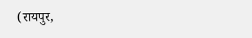(रायपुर,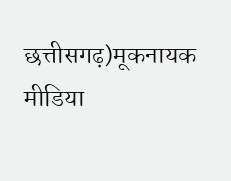छत्तीसगढ़)मूकनायक मीडिया